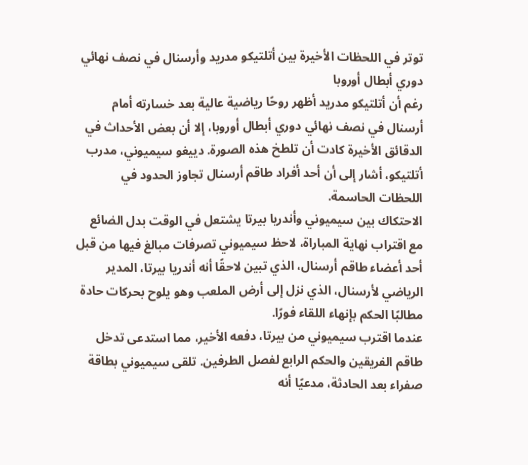توتر في اللحظات الأخيرة بين أتلتيكو مدريد وأرسنال في نصف نهائي دوري أبطال أوروبا
رغم أن أتلتيكو مدريد أظهر روحًا رياضية عالية بعد خسارته أمام أرسنال في نصف نهائي دوري أبطال أوروبا، إلا أن بعض الأحداث في الدقائق الأخيرة كادت أن تلطخ هذه الصورة. دييغو سيميوني، مدرب أتلتيكو، أشار إلى أن أحد أفراد طاقم أرسنال تجاوز الحدود في اللحظات الحاسمة.
الاحتكاك بين سيميوني وأندريا بيرتا يشتعل في الوقت بدل الضائع
مع اقتراب نهاية المباراة، لاحظ سيميوني تصرفات مبالغ فيها من قبل أحد أعضاء طاقم أرسنال، الذي تبين لاحقًا أنه أندريا بيرتا، المدير الرياضي لأرسنال، الذي نزل إلى أرض الملعب وهو يلوح بحركات حادة مطالبًا الحكم بإنهاء اللقاء فورًا.
عندما اقترب سيميوني من بيرتا، دفعه الأخير، مما استدعى تدخل طاقم الفريقين والحكم الرابع لفصل الطرفين. تلقى سيميوني بطاقة صفراء بعد الحادثة، مدعيًا أنه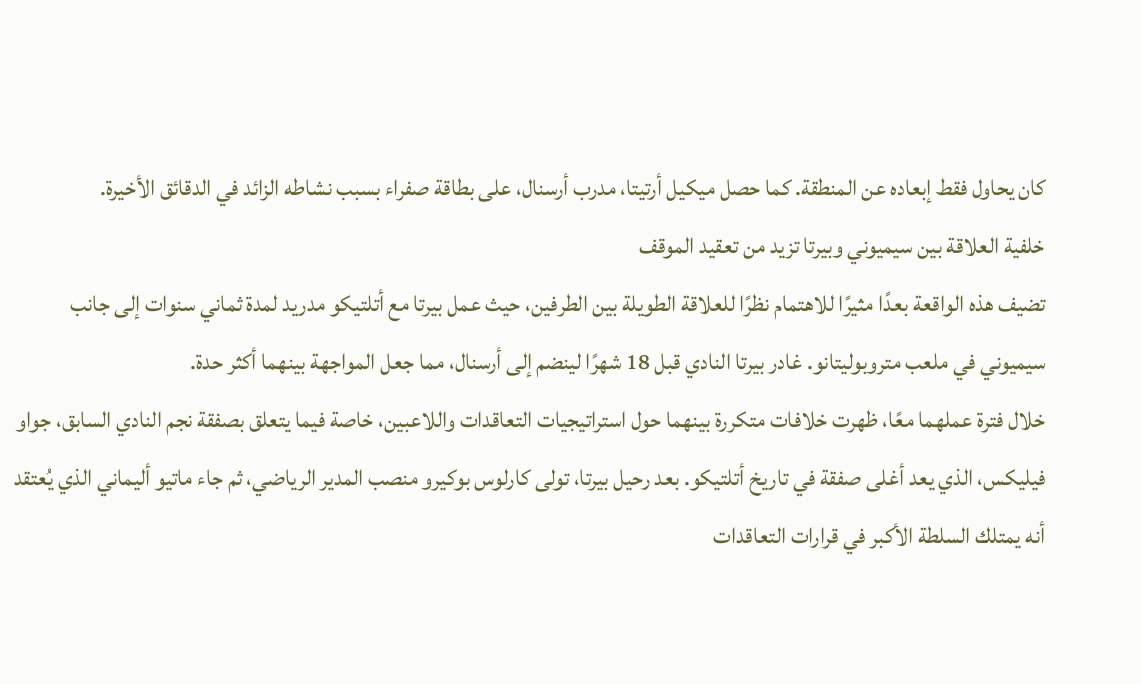كان يحاول فقط إبعاده عن المنطقة. كما حصل ميكيل أرتيتا، مدرب أرسنال، على بطاقة صفراء بسبب نشاطه الزائد في الدقائق الأخيرة.
خلفية العلاقة بين سيميوني وبيرتا تزيد من تعقيد الموقف
تضيف هذه الواقعة بعدًا مثيرًا للاهتمام نظرًا للعلاقة الطويلة بين الطرفين، حيث عمل بيرتا مع أتلتيكو مدريد لمدة ثماني سنوات إلى جانب سيميوني في ملعب متروبوليتانو. غادر بيرتا النادي قبل 18 شهرًا لينضم إلى أرسنال، مما جعل المواجهة بينهما أكثر حدة.
خلال فترة عملهما معًا، ظهرت خلافات متكررة بينهما حول استراتيجيات التعاقدات واللاعبين، خاصة فيما يتعلق بصفقة نجم النادي السابق، جواو فيليكس، الذي يعد أغلى صفقة في تاريخ أتلتيكو. بعد رحيل بيرتا، تولى كارلوس بوكيرو منصب المدير الرياضي، ثم جاء ماتيو أليماني الذي يُعتقد أنه يمتلك السلطة الأكبر في قرارات التعاقدات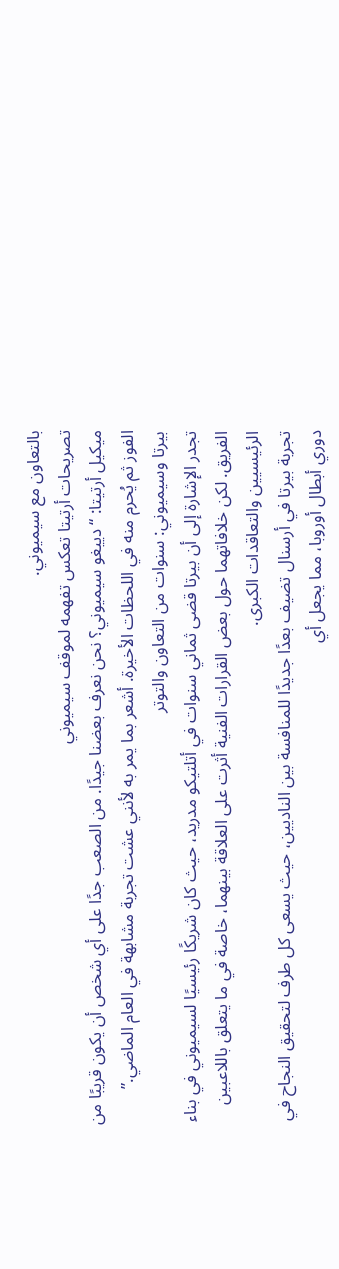بالتعاون مع سيميوني.
تصريحات أرتيتا تعكس تفهمه لموقف سيميوني
ميكيل أرتيتا: “دييغو سيميوني؟ نحن نعرف بعضنا جيدًا. من الصعب جدًا على أي شخص أن يكون قريبًا من الفوز ثم يُحرم منه في اللحظات الأخيرة. أشعر بما يمر به لأنني عشت تجربة مشابهة في العام الماضي.”
بيرتا وسيميوني: سنوات من التعاون والتوتر
تجدر الإشارة إلى أن بيرتا قضى ثماني سنوات في أتلتيكو مدريد، حيث كان شريكًا رئيسيًا لسيميوني في بناء الفريق. لكن خلافاتهما حول بعض القرارات الفنية أثرت على العلاقة بينهما، خاصة في ما يتعلق باللاعبين الرئيسيين والتعاقدات الكبرى.
تجربة بيرتا في أرسنال تضيف بعدًا جديدًا للمنافسة بين الناديين، حيث يسعى كل طرف لتحقيق النجاح في دوري أبطال أوروبا، مما يجعل أي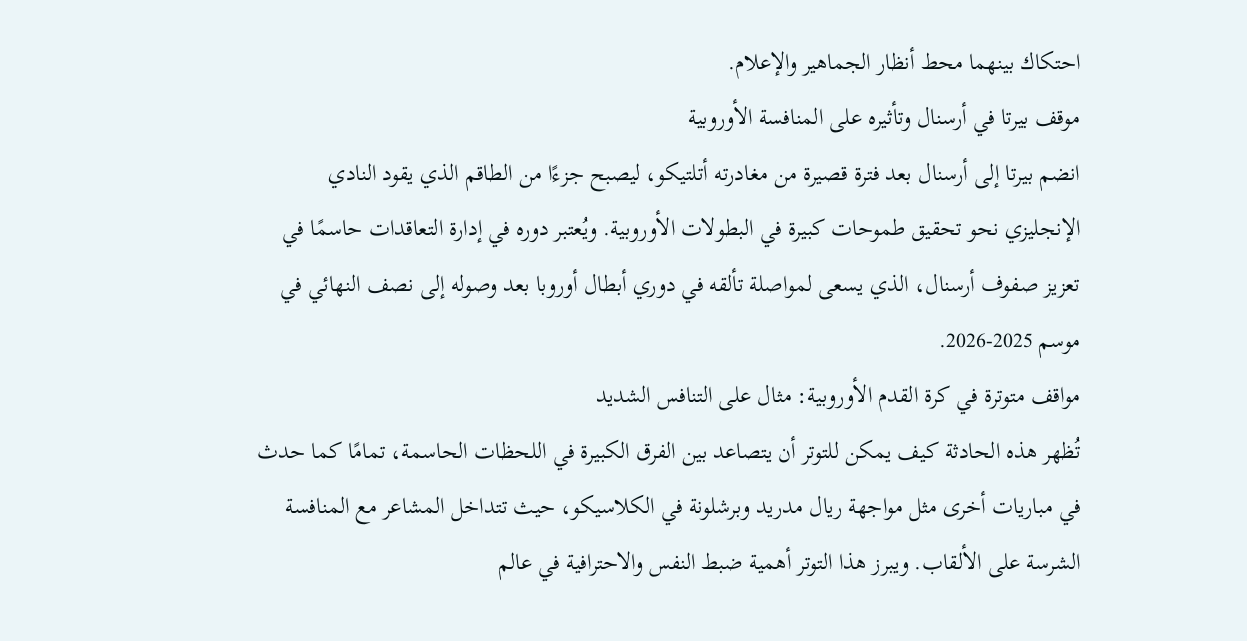احتكاك بينهما محط أنظار الجماهير والإعلام.
موقف بيرتا في أرسنال وتأثيره على المنافسة الأوروبية
انضم بيرتا إلى أرسنال بعد فترة قصيرة من مغادرته أتلتيكو، ليصبح جزءًا من الطاقم الذي يقود النادي الإنجليزي نحو تحقيق طموحات كبيرة في البطولات الأوروبية. ويُعتبر دوره في إدارة التعاقدات حاسمًا في تعزيز صفوف أرسنال، الذي يسعى لمواصلة تألقه في دوري أبطال أوروبا بعد وصوله إلى نصف النهائي في موسم 2025-2026.
مواقف متوترة في كرة القدم الأوروبية: مثال على التنافس الشديد
تُظهر هذه الحادثة كيف يمكن للتوتر أن يتصاعد بين الفرق الكبيرة في اللحظات الحاسمة، تمامًا كما حدث في مباريات أخرى مثل مواجهة ريال مدريد وبرشلونة في الكلاسيكو، حيث تتداخل المشاعر مع المنافسة الشرسة على الألقاب. ويبرز هذا التوتر أهمية ضبط النفس والاحترافية في عالم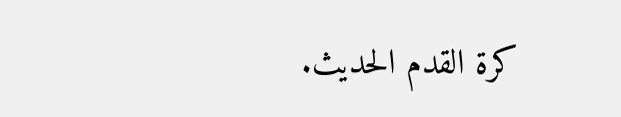كرة القدم الحديث.